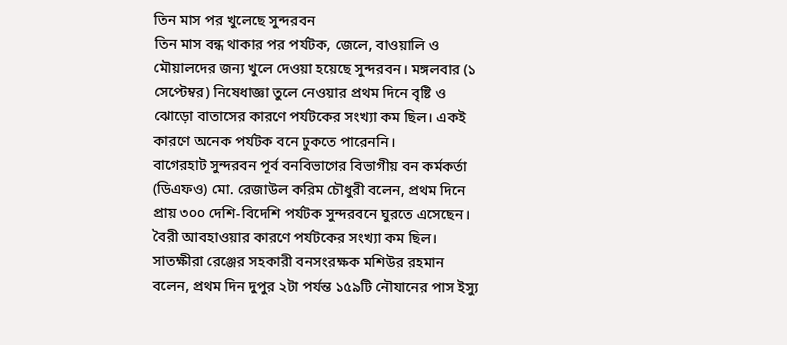তিন মাস পর খুলেছে সুন্দরবন
তিন মাস বন্ধ থাকার পর পর্যটক, জেলে, বাওয়ালি ও মৌয়ালদের জন্য খুলে দেওয়া হয়েছে সুন্দরবন। মঙ্গলবার (১ সেপ্টেম্বর) নিষেধাজ্ঞা তুলে নেওয়ার প্রথম দিনে বৃষ্টি ও ঝোড়ো বাতাসের কারণে পর্যটকের সংখ্যা কম ছিল। একই কারণে অনেক পর্যটক বনে ঢুকতে পারেননি।
বাগেরহাট সুন্দরবন পূর্ব বনবিভাগের বিভাগীয় বন কর্মকর্তা (ডিএফও) মো. রেজাউল করিম চৌধুরী বলেন, প্রথম দিনে প্রায় ৩০০ দেশি-বিদেশি পর্যটক সুন্দরবনে ঘুরতে এসেছেন। বৈরী আবহাওয়ার কারণে পর্যটকের সংখ্যা কম ছিল।
সাতক্ষীরা রেঞ্জের সহকারী বনসংরক্ষক মশিউর রহমান বলেন, প্রথম দিন দুপুর ২টা পর্যন্ত ১৫৯টি নৌযানের পাস ইস্যু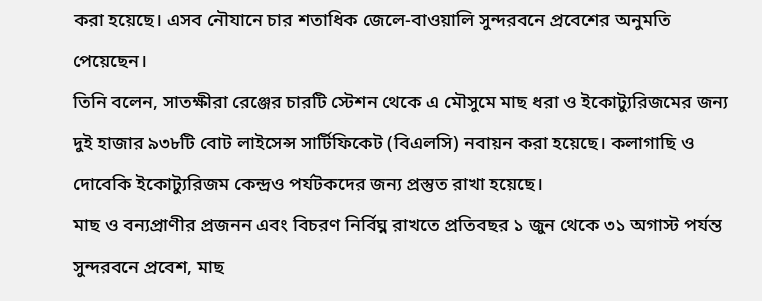করা হয়েছে। এসব নৌযানে চার শতাধিক জেলে-বাওয়ালি সুন্দরবনে প্রবেশের অনুমতি পেয়েছেন।
তিনি বলেন, সাতক্ষীরা রেঞ্জের চারটি স্টেশন থেকে এ মৌসুমে মাছ ধরা ও ইকোট্যুরিজমের জন্য দুই হাজার ৯৩৮টি বোট লাইসেন্স সার্টিফিকেট (বিএলসি) নবায়ন করা হয়েছে। কলাগাছি ও দোবেকি ইকোট্যুরিজম কেন্দ্রও পর্যটকদের জন্য প্রস্তুত রাখা হয়েছে।
মাছ ও বন্যপ্রাণীর প্রজনন এবং বিচরণ নির্বিঘ্ন রাখতে প্রতিবছর ১ জুন থেকে ৩১ অগাস্ট পর্যন্ত সুন্দরবনে প্রবেশ, মাছ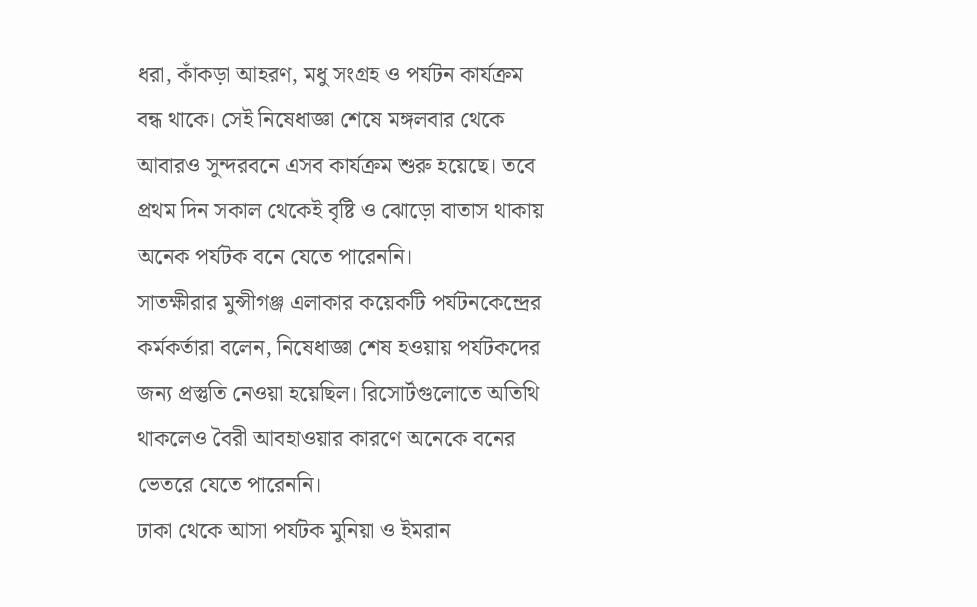ধরা, কাঁকড়া আহরণ, মধু সংগ্রহ ও পর্যটন কার্যক্রম বন্ধ থাকে। সেই নিষেধাজ্ঞা শেষে মঙ্গলবার থেকে আবারও সুন্দরবনে এসব কার্যক্রম শুরু হয়েছে। তবে প্রথম দিন সকাল থেকেই বৃষ্টি ও ঝোড়ো বাতাস থাকায় অনেক পর্যটক বনে যেতে পারেননি।
সাতক্ষীরার মুন্সীগঞ্জ এলাকার কয়েকটি পর্যটনকেন্দ্রের কর্মকর্তারা বলেন, নিষেধাজ্ঞা শেষ হওয়ায় পর্যটকদের জন্য প্রস্তুতি নেওয়া হয়েছিল। রিসোর্টগুলোতে অতিথি থাকলেও বৈরী আবহাওয়ার কারণে অনেকে বনের ভেতরে যেতে পারেননি।
ঢাকা থেকে আসা পর্যটক মুনিয়া ও ইমরান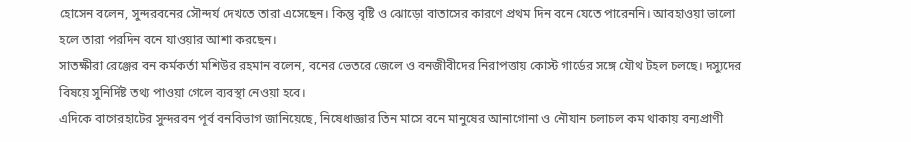হোসেন বলেন, সুন্দরবনের সৌন্দর্য দেখতে তারা এসেছেন। কিন্তু বৃষ্টি ও ঝোড়ো বাতাসের কারণে প্রথম দিন বনে যেতে পারেননি। আবহাওয়া ভালো হলে তারা পরদিন বনে যাওয়ার আশা করছেন।
সাতক্ষীরা রেঞ্জের বন কর্মকর্তা মশিউর রহমান বলেন, বনের ভেতরে জেলে ও বনজীবীদের নিরাপত্তায় কোস্ট গার্ডের সঙ্গে যৌথ টহল চলছে। দস্যুদের বিষয়ে সুনির্দিষ্ট তথ্য পাওয়া গেলে ব্যবস্থা নেওয়া হবে।
এদিকে বাগেরহাটের সুন্দরবন পূর্ব বনবিভাগ জানিয়েছে, নিষেধাজ্ঞার তিন মাসে বনে মানুষের আনাগোনা ও নৌযান চলাচল কম থাকায় বন্যপ্রাণী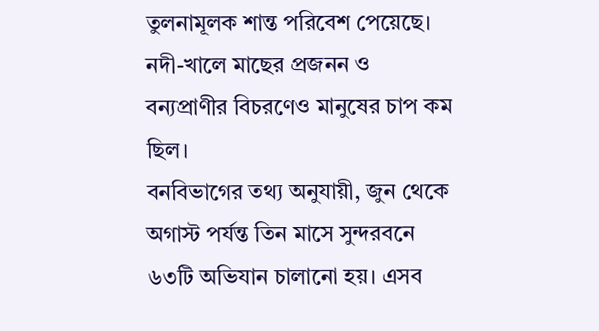তুলনামূলক শান্ত পরিবেশ পেয়েছে। নদী-খালে মাছের প্রজনন ও বন্যপ্রাণীর বিচরণেও মানুষের চাপ কম ছিল।
বনবিভাগের তথ্য অনুযায়ী, জুন থেকে অগাস্ট পর্যন্ত তিন মাসে সুন্দরবনে ৬৩টি অভিযান চালানো হয়। এসব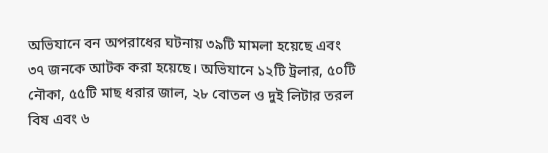অভিযানে বন অপরাধের ঘটনায় ৩৯টি মামলা হয়েছে এবং ৩৭ জনকে আটক করা হয়েছে। অভিযানে ১২টি ট্রলার, ৫০টি নৌকা, ৫৫টি মাছ ধরার জাল, ২৮ বোতল ও দুই লিটার তরল বিষ এবং ৬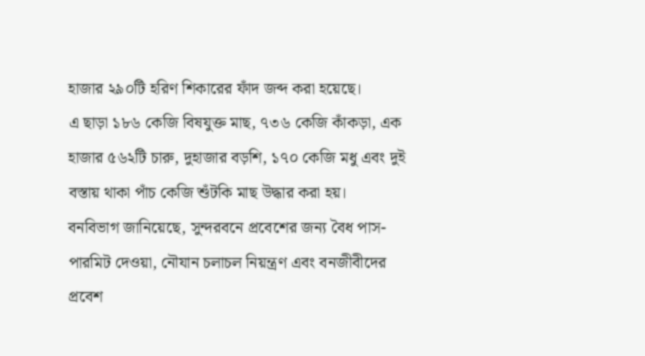হাজার ২৯০টি হরিণ শিকারের ফাঁদ জব্দ করা হয়েছে।
এ ছাড়া ১৮৬ কেজি বিষযুক্ত মাছ, ৭৩৬ কেজি কাঁকড়া, এক হাজার ৫৬২টি চারু, দুহাজার বড়শি, ১৭০ কেজি মধু এবং দুই বস্তায় থাকা পাঁচ কেজি শুঁটকি মাছ উদ্ধার করা হয়।
বনবিভাগ জানিয়েছে, সুন্দরবনে প্রবেশের জন্য বৈধ পাস-পারমিট দেওয়া, নৌযান চলাচল নিয়ন্ত্রণ এবং বনজীবীদের প্রবেশ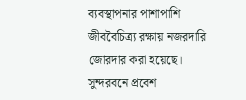ব্যবস্থাপনার পাশাপাশি জীববৈচিত্র্য রক্ষায় নজরদারি জোরদার করা হয়েছে।
সুন্দরবনে প্রবেশ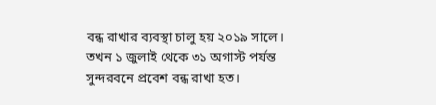বন্ধ রাখার ব্যবস্থা চালু হয় ২০১৯ সালে। তখন ১ জুলাই থেকে ৩১ অগাস্ট পর্যন্ত সুন্দরবনে প্রবেশ বন্ধ রাখা হত।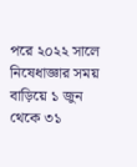পরে ২০২২ সালে নিষেধাজ্ঞার সময় বাড়িয়ে ১ জুন থেকে ৩১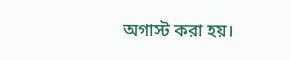অগাস্ট করা হয়।